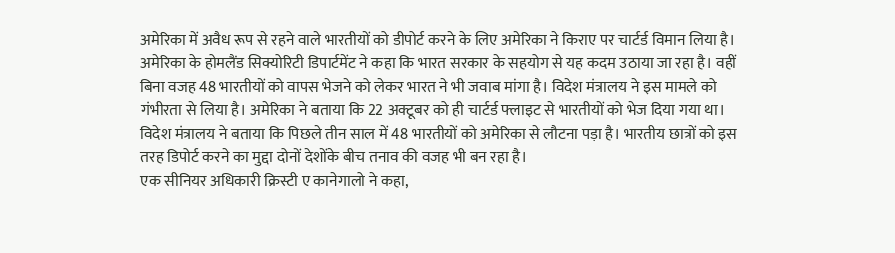अमेरिका में अवैध रूप से रहने वाले भारतीयों को डीपोर्ट करने के लिए अमेरिका ने किराए पर चार्टर्ड विमान लिया है। अमेरिका के होमलैंड सिक्योरिटी डिपार्टमेंट ने कहा कि भारत सरकार के सहयोग से यह कदम उठाया जा रहा है। वहीं बिना वजह 48 भारतीयों को वापस भेजने को लेकर भारत ने भी जवाब मांगा है। विदेश मंत्रालय ने इस मामले को गंभीरता से लिया है। अमेरिका ने बताया कि 22 अक्टूबर को ही चार्टर्ड फ्लाइट से भारतीयों को भेज दिया गया था।
विदेश मंत्रालय ने बताया कि पिछले तीन साल में 48 भारतीयों को अमेरिका से लौटना पड़ा है। भारतीय छात्रों को इस तरह डिपोर्ट करने का मुद्दा दोनों देशोंके बीच तनाव की वजह भी बन रहा है।
एक सीनियर अधिकारी क्रिस्टी ए कानेगालो ने कहा,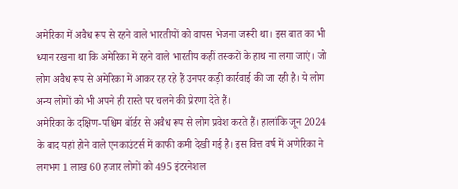अमेरिका में अवैध रूप से रहने वाले भारतीयों को वापस भेजना जरूरी था। इस बात का भी ध्यान रखना था कि अमेरिका में रहने वाले भारतीय कहीं तस्करों के हाथ ना लगा जाएं। जो लोग अवैध रूप से अमेरिका में आकर रह रहे हैं उनपर कड़ी कार्रवाई की जा रही है। ये लोग अन्य लोगों को भी अपने ही रास्ते पर चलने की प्रेरणा देते हैं।
अमेरिका के दक्षिण-पश्चिम बॉर्डर से अवैध रूप से लोग प्रवेश करते हैं। हालांकि जून 2024 के बाद यहां होने वाले एनकाउंटर्स में काफी कमी देखी गई है। इस वित्त वर्ष में अणेरिका ने लगभग 1 लाख 60 हजार लोगों को 495 इंटरनेशल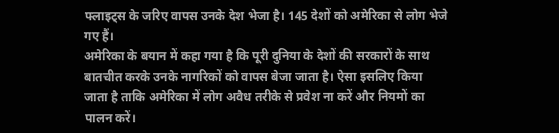फ्लाइट्स के जरिए वापस उनके देश भेजा है। 145 देशों को अमेरिका से लोग भेजे गए हैं।
अमेरिका के बयान में कहा गया है कि पूरी दुनिया के देशों की सरकारों के साथ बातचीत करके उनके नागरिकों को वापस बेजा जाता है। ऐसा इसलिए किया जाता है ताकि अमेरिका में लोग अवैध तरीके से प्रवेश ना करें और नियमों का पालन करें।